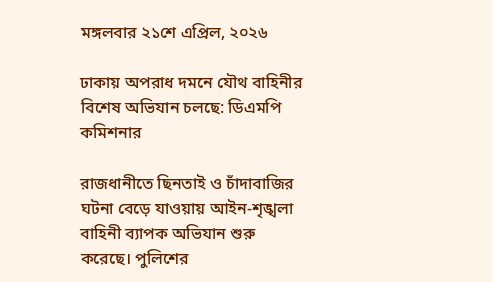মঙ্গলবার ২১শে এপ্রিল, ২০২৬

ঢাকায় অপরাধ দমনে যৌথ বাহিনীর বিশেষ অভিযান চলছে: ডিএমপি কমিশনার

রাজধানীতে ছিনতাই ও চাঁদাবাজির ঘটনা বেড়ে যাওয়ায় আইন-শৃঙ্খলা বাহিনী ব্যাপক অভিযান শুরু করেছে। পুলিশের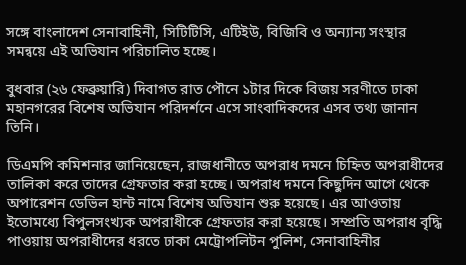সঙ্গে বাংলাদেশ সেনাবাহিনী, সিটিটিসি, এটিইউ, বিজিবি ও অন্যান্য সংস্থার সমন্বয়ে এই অভিযান পরিচালিত হচ্ছে।

বুধবার (২৬ ফেব্রুয়ারি) দিবাগত রাত পৌনে ১টার দিকে বিজয় সরণীতে ঢাকা মহানগরের বিশেষ অভিযান পরিদর্শনে এসে সাংবাদিকদের এসব তথ্য জানান তিনি।

ডিএমপি কমিশনার জানিয়েছেন, রাজধানীতে অপরাধ দমনে চিহ্নিত অপরাধীদের তালিকা করে তাদের গ্রেফতার করা হচ্ছে। অপরাধ দমনে কিছুদিন আগে থেকে অপারেশন ডেভিল হান্ট নামে বিশেষ অভিযান শুরু হয়েছে। এর আওতায় ইতোমধ্যে বিপুলসংখ্যক অপরাধীকে গ্রেফতার করা হয়েছে। সম্প্রতি অপরাধ বৃদ্ধি পাওয়ায় অপরাধীদের ধরতে ঢাকা মেট্রোপলিটন পুলিশ, সেনাবাহিনীর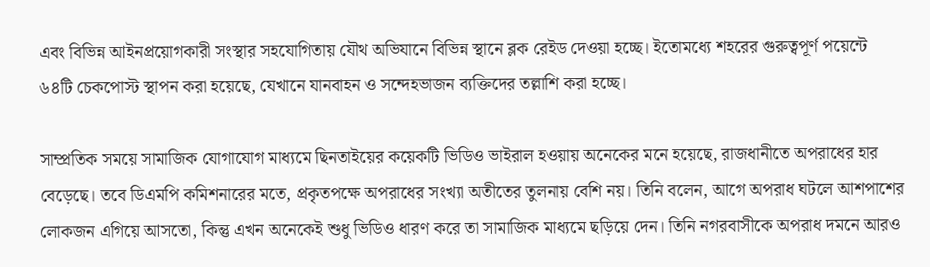এবং বিভিন্ন আইনপ্রয়োগকারী সংস্থার সহযোগিতায় যৌথ অভিযানে বিভিন্ন স্থানে ব্লক রেইড দেওয়া হচ্ছে। ইতোমধ্যে শহরের গুরুত্বপূর্ণ পয়েন্টে ৬৪টি চেকপোস্ট স্থাপন করা হয়েছে, যেখানে যানবাহন ও সন্দেহভাজন ব্যক্তিদের তল্লাশি করা হচ্ছে।

সাম্প্রতিক সময়ে সামাজিক যোগাযোগ মাধ্যমে ছিনতাইয়ের কয়েকটি ভিডিও ভাইরাল হওয়ায় অনেকের মনে হয়েছে, রাজধানীতে অপরাধের হার বেড়েছে। তবে ডিএমপি কমিশনারের মতে, প্রকৃতপক্ষে অপরাধের সংখ্যা অতীতের তুলনায় বেশি নয়। তিনি বলেন, আগে অপরাধ ঘটলে আশপাশের লোকজন এগিয়ে আসতো, কিন্তু এখন অনেকেই শুধু ভিডিও ধারণ করে তা সামাজিক মাধ্যমে ছড়িয়ে দেন। তিনি নগরবাসীকে অপরাধ দমনে আরও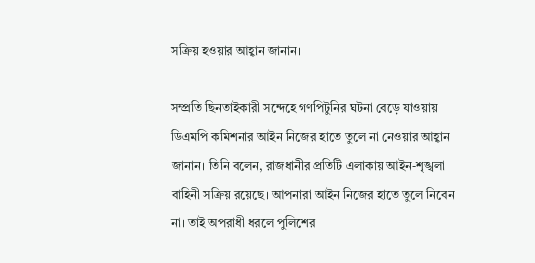সক্রিয় হওয়ার আহ্বান জানান।

সম্প্রতি ছিনতাইকারী সন্দেহে গণপিটুনির ঘটনা বেড়ে যাওয়ায় ডিএমপি কমিশনার আইন নিজের হাতে তুলে না নেওয়ার আহ্বান জানান। তিনি বলেন, রাজধানীর প্রতিটি এলাকায় আইন-শৃঙ্খলা বাহিনী সক্রিয় রয়েছে। আপনারা আইন নিজের হাতে তুলে নিবেন না। তাই অপরাধী ধরলে পুলিশের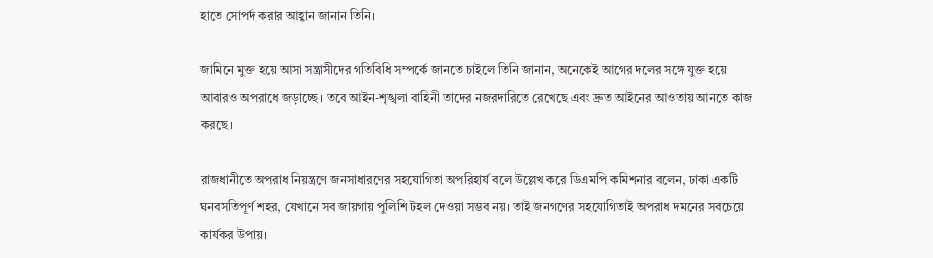হাতে সোপর্দ করার আহ্বান জানান তিনি।

জামিনে মুক্ত হয়ে আসা সন্ত্রাসীদের গতিবিধি সম্পর্কে জানতে চাইলে তিনি জানান, অনেকেই আগের দলের সঙ্গে যুক্ত হয়ে আবারও অপরাধে জড়াচ্ছে। তবে আইন-শৃঙ্খলা বাহিনী তাদের নজরদারিতে রেখেছে এবং দ্রুত আইনের আওতায় আনতে কাজ করছে।

রাজধানীতে অপরাধ নিয়ন্ত্রণে জনসাধারণের সহযোগিতা অপরিহার্য বলে উল্লেখ করে ডিএমপি কমিশনার বলেন, ঢাকা একটি ঘনবসতিপূর্ণ শহর, যেখানে সব জায়গায় পুলিশি টহল দেওয়া সম্ভব নয়। তাই জনগণের সহযোগিতাই অপরাধ দমনের সবচেয়ে কার্যকর উপায়।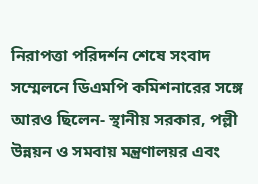নিরাপত্তা পরিদর্শন শেষে সংবাদ সম্মেলনে ডিএমপি কমিশনারের সঙ্গে আরও ছিলেন- স্থানীয় সরকার, পল্লী উন্নয়ন ও সমবায় মন্ত্রণালয়র এবং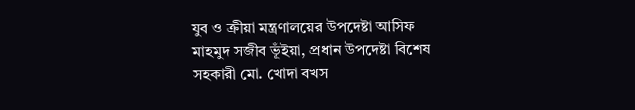যুব ও ক্রীয়া মন্ত্রণালয়ের উপদেষ্টা আসিফ মাহমুদ সজীব ভূঁইয়া, প্রধান উপদেষ্টা বিশেষ সহকারী মো. খোদা বখস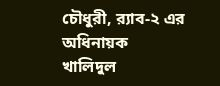চৌধুরী, র‍্যাব-২ এর অধিনায়ক খালিদুল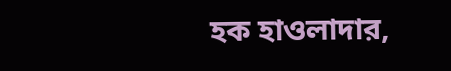হক হাওলাদার,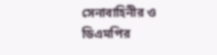সেনাবাহিনীর ও ডিএমপির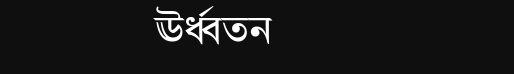ঊর্ধ্বতন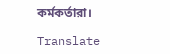কর্মকর্তারা।

Translate